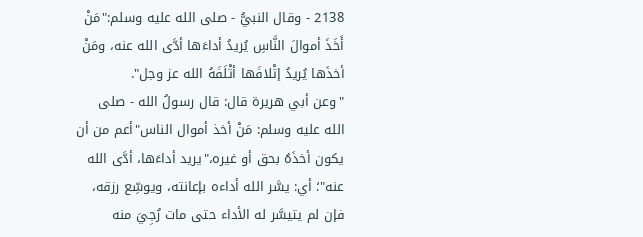2138 - وقال النبيُّ - صلى الله عليه وسلم:"مَنْ أَخَذَ أموالَ النَّاسِ يُريدُ أداءَها أدَّى الله عنه، ومَنْ أخذَها يُريدُ إتْلافَها أتْلَفَهُ الله عز وجل".
"وعن أبي هريرة قال: قال رسولُ الله - صلى الله عليه وسلم: مَنْ أخذ أموال الناس"أعم من أن يكون أخذَهُ بحق أو غيره،"يريد أداءَها، أدَّى الله عنه"؛ أي: يسَّر الله أداءه بإعانته، ويوسِّع رزقه، فإن لم يتيسَّر له الأداء حتى مات رُجِيَ منه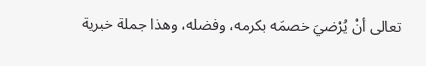تعالى أنْ يُرْضيَ خصمَه بكرمه، وفضله، وهذا جملة خبرية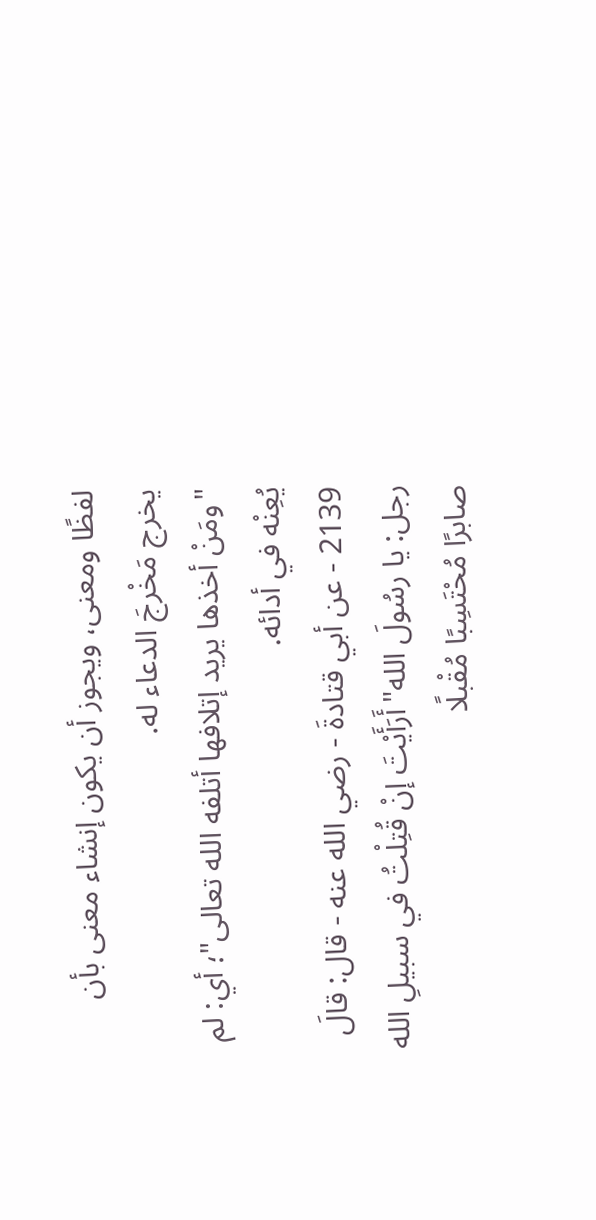لفظًا ومعنى، ويجوز أن يكون إنشاء معنى بأن يخرج مَخْرجَ الدعاء له.
"ومَنْ أخذها يريد إتلافها أتلفه الله تعالى"؛ أي: لم يُعِنْه في أدائه.
2139 - عن أبي قتادةَ - رضي الله عنه - قال: قالَ رجل: يا رسُولَ الله"أَرَأَيْتَ إنْ قُتِلْتُ في سبيلِ الله صابرًا مُحْتَسِبًا مُقْبلًا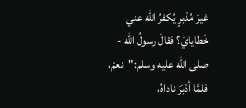غيرَ مُدْبرٍ يُكفرُ الله عني خَطايايَ؟ فقالَ رسولُ الله - صلى الله عليه وسلم:"نعمْ، فلمَّا أدْبَرَ ناداهُ،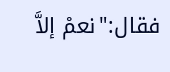فقال:"نعمْ إلاَّ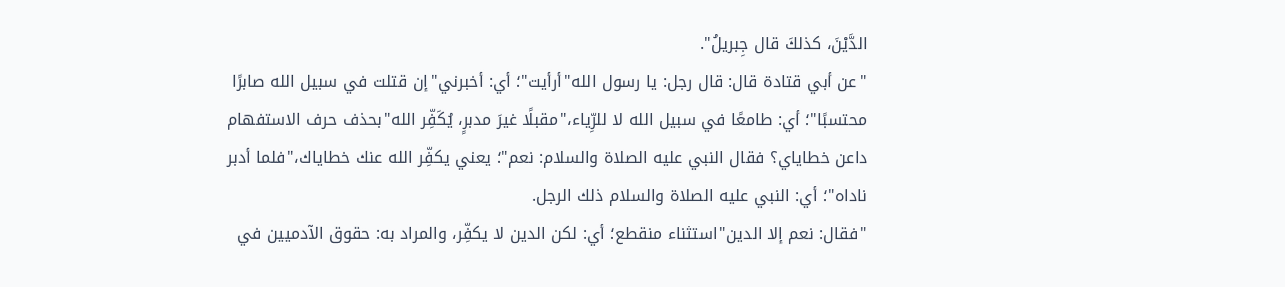الدَّيْنَ، كذلكَ قال جِبريلُ".
"عن أبي قتادة قال: قال رجل: يا رسول الله"أرأيت"؛ أي: أخبرني"إن قتلت في سبيل الله صابرًا محتسبًا"؛ أي: طامعًا في سبيل الله لا للرِّياء،"مقبلًا غيرَ مدبرٍ، يُكَفِّر الله"بحذف حرف الاستفهام داعن خطاياي؟ فقال النبي عليه الصلاة والسلام: نعم"؛ يعني يكفِّر الله عنك خطاياك،"فلما أدبر ناداه"؛ أي: النبي عليه الصلاة والسلام ذلك الرجل.
"فقال: نعم إلا الدين"استثناء منقطع؛ أي: لكن الدين لا يكفِّر، والمراد به: حقوق الآدميين في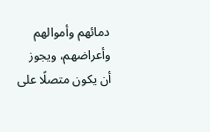دمائهم وأموالهم وأعراضهم، ويجوز أن يكون متصلًا على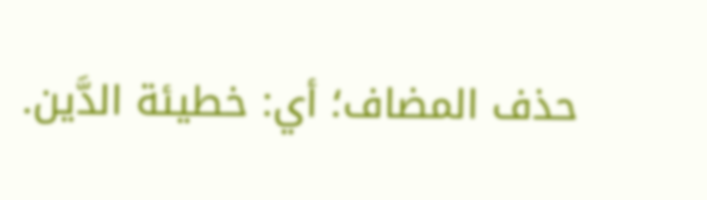حذف المضاف؛ أي: خطيئة الدَّين.